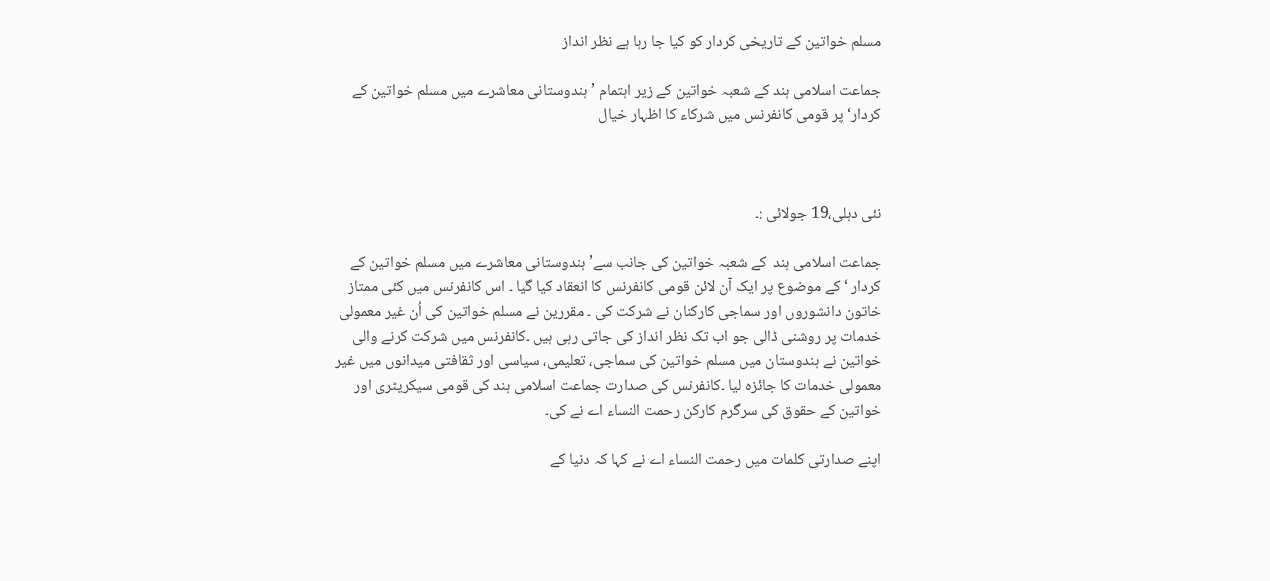مسلم خواتین کے تاریخی کردار کو کیا جا رہا ہے نظر انداز

جماعت اسلامی ہند کے شعبہ خواتین کے زیر اہتمام ’ہندوستانی معاشرے میں مسلم خواتین کے کردار‘ پر قومی کانفرنس میں شرکاء کا اظہار خیال



نئی دہلی،19 جولائی :۔

جماعت اسلامی ہند  کے شعبہ خواتین کی جانب سے’ ہندوستانی معاشرے میں مسلم خواتین کے کردار ‘ کے موضوع پر ایک آن لائن قومی کانفرنس کا انعقاد کیا گیا ۔ اس کانفرنس میں کئی ممتاز خاتون دانشوروں اور سماجی کارکنان نے شرکت کی ۔ مقررین نے مسلم خواتین کی اُن غیر معمولی خدمات پر روشنی ڈالی جو اب تک نظر انداز کی جاتی رہی ہیں ۔کانفرنس میں شرکت کرنے والی خواتین نے ہندوستان میں مسلم خواتین کی سماجی، تعلیمی، سیاسی اور ثقافتی میدانوں میں غیر معمولی خدمات کا جائزہ لیا ۔کانفرنس کی صدارت جماعت اسلامی ہند کی قومی سیکریٹری اور خواتین کے حقوق کی سرگرم کارکن رحمت النساء اے نے کی۔

اپنے صدارتی کلمات میں رحمت النساء اے نے کہا کہ دنیا کے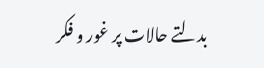بدلتے حالات پر غور و فکر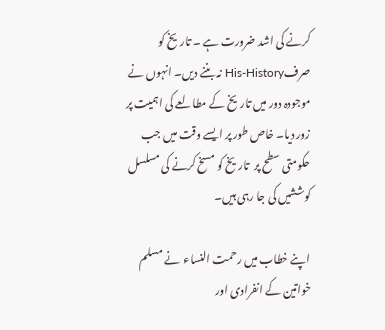کرنے کی اشد ضرورت ہے ۔ تاریخ کو صرفHis-History نہ بننے دیں۔ انہوں نے موجودہ دور میں تاریخ کے مطالعے کی اہمیت پر زور دیا۔ خاص طور پر ایسے وقت میں جب حکومتی سطح پر  تاریخ کو مسخ کرنے کی مسلسل کوششیں کی جا رہی ہیں۔

اپنے خطاب میں رحمت النساء  نے مسلم خواتین کے انفرادی اور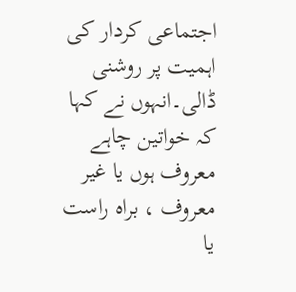اجتماعی کردار کی اہمیت پر روشنی ڈالی۔انہوں نے کہا کہ خواتین چاہے معروف ہوں یا غیر معروف ، براہ راست یا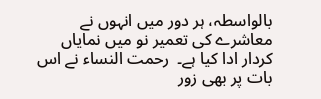بالواسطہ، ہر دور میں انہوں نے معاشرے کی تعمیر نو میں نمایاں کردار ادا کیا ہے۔  رحمت النساء نے اس بات پر بھی زور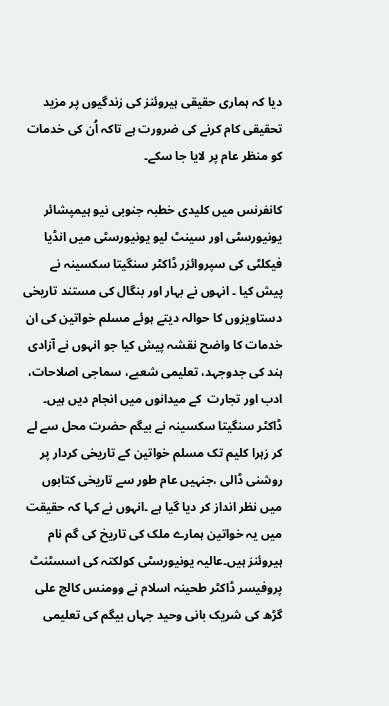دیا کہ ہماری حقیقی ہیروئنز کی زندگیوں پر مزید تحقیقی کام کرنے کی ضرورت ہے تاکہ اُن کی خدمات کو منظر عام پر لایا جا سکے۔

کانفرنس میں کلیدی خطبہ جنوبی نیو ہیمپشائر یونیورسٹی اور سینٹ لیو یونیورسٹی میں انڈیا فیکلٹی کی سپروائزر ڈاکٹر سنگیتا سکسینہ نے پیش کیا ۔ انہوں نے بہار اور بنگال کی مستند تاریخی دستاویزوں کا حوالہ دیتے ہوئے مسلم خواتین کی ان خدمات کا واضح نقشہ پیش کیا جو انہوں نے آزادی ہند کی جدوجہد، تعلیمی شعبے، سماجی اصلاحات، ادب اور تجارت  کے میدانوں میں انجام دیں ہیں۔ ڈاکٹر سنگیتا سکسینہ نے بیگم حضرت محل سے لے کر زہرا کلیم تک مسلم خواتین کے تاریخی کردار پر روشنی ڈالی ،جنہیں عام طور سے تاریخی کتابوں میں نظر انداز کر دیا گیا ہے ۔انہوں نے کہا کہ حقیقت میں یہ خواتین ہمارے ملک کی تاریخ کی گم نام ہیروئنز ہیں۔عالیہ یونیورسٹی کولکتہ کی اسسٹنٹ پروفیسر ڈاکٹر طحینہ اسلام نے وومنس کالج علی گڑھ کی شریک بانی وحید جہاں بیگم کی تعلیمی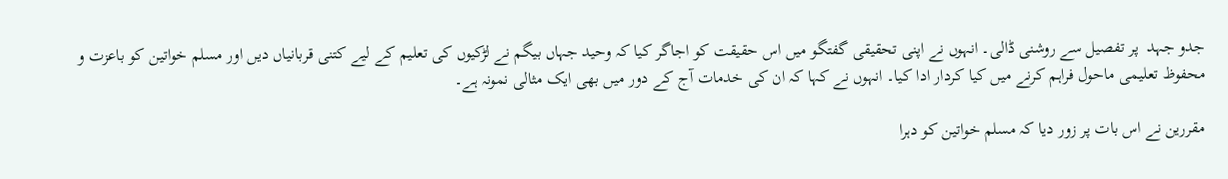جدو جہد  پر تفصیل سے روشنی ڈالی۔ انہوں نے اپنی تحقیقی گفتگو میں اس حقیقت کو اجاگر کیا کہ وحید جہاں بیگم نے لڑکیوں کی تعلیم کے لیے کتنی قربانیاں دیں اور مسلم خواتین کو باعزت و محفوظ تعلیمی ماحول فراہم کرنے میں کیا کردار ادا کیا۔ انہوں نے کہا کہ ان کی خدمات آج کے دور میں بھی ایک مثالی نمونہ ہے۔

مقررین نے اس بات پر زور دیا کہ مسلم خواتین کو دہرا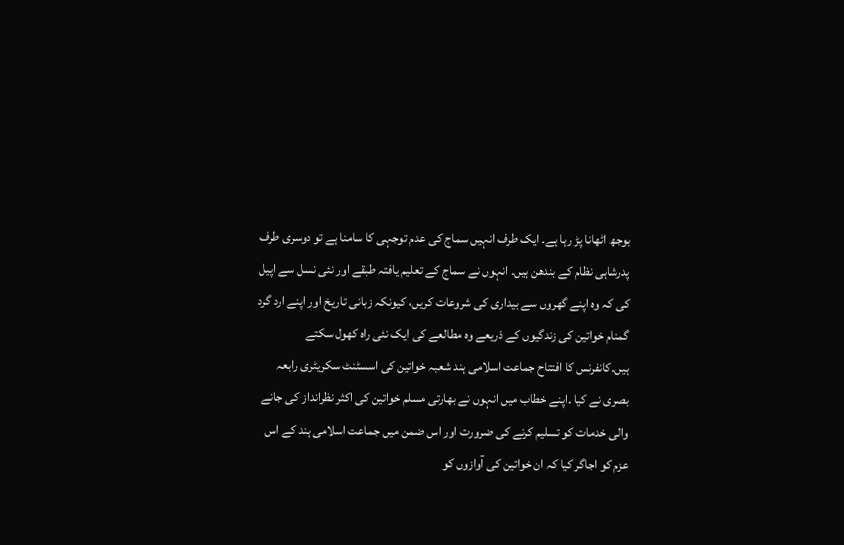بوجھ اٹھانا پڑ رہا ہے۔ ایک طرف انہیں سماج کی عدم توجہی کا سامنا ہے تو دوسری طرف پدرشاہی نظام کے بندھن ہیں۔ انہوں نے سماج کے تعلیم یافتہ طبقے اور نئی نسل سے اپیل کی کہ وہ اپنے گھروں سے بیداری کی شروعات کریں، کیونکہ زبانی تاریخ اور اپنے ارد گرد گمنام خواتین کی زندگیوں کے ذریعے وہ مطالعے کی ایک نئی راہ کھول سکتے ہیں۔کانفرنس کا افتتاح جماعت اسلامی ہند شعبہ خواتین کی اسسٹنٹ سکریٹری رابعہ بصری نے کیا ۔اپنے خطاب میں انہوں نے بھارتی مسلم خواتین کی اکثر نظرانداز کی جانے والی خدمات کو تسلیم کرنے کی ضرورت اور اس ضمن میں جماعت اسلامی ہند کے اس عزم کو اجاگر کیا کہ ان خواتین کی آوازوں کو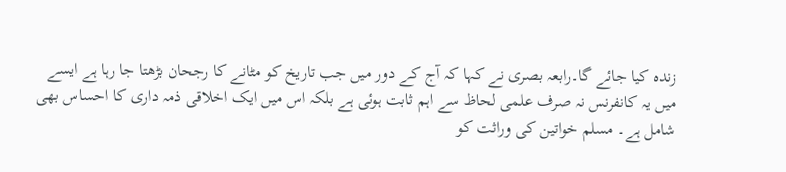زندہ کیا جائے گا۔رابعہ بصری نے کہا کہ آج کے دور میں جب تاریخ کو مٹانے کا رجحان بڑھتا جا رہا ہے ایسے میں یہ کانفرنس نہ صرف علمی لحاظ سے اہم ثابت ہوئی ہے بلکہ اس میں ایک اخلاقی ذمہ داری کا احساس بھی شامل ہے۔ مسلم خواتین کی وراثت کو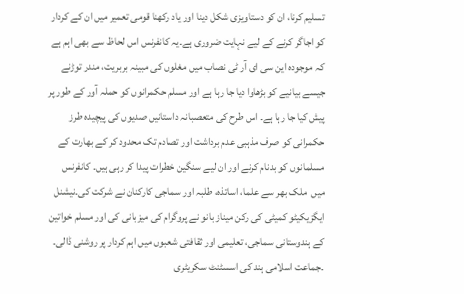تسلیم کرنا، ان کو دستاویزی شکل دینا اور یاد رکھنا قومی تعمیر میں ان کے کردار کو اجاگر کرنے کے لیے نہایت ضروری ہے۔یہ کانفرنس اس لحاظ سے بھی اہم ہے کہ موجودہ این سی ای آر ٹی نصاب میں مغلوں کی مبینہ بربریت، مندر توڑنے جیسے بیانیے کو بڑھاوا دیا جا رہا ہے اور مسلم حکمرانوں کو حملہ آور کے طور پر پیش کیا جا رہا ہے۔ اس طرح کی متعصبانہ داستانیں صدیوں کی پیچیدہ طرز حکمرانی کو صرف مذہبی عدم برداشت اور تصادم تک محدود کر کے بھارت کے مسلمانوں کو بدنام کرنے اور ان لیے سنگین خطرات پیدا کر رہی ہیں۔ کانفرنس میں  ملک بھر سے علما، اساتذہ، طلبہ اور سماجی کارکنان نے شرکت کی۔نیشنل ایگزیکیٹو کمیٹی کی رکن میناز بانو نے پروگرام کی میزبانی کی اور مسلم خواتین کے ہندوستانی سماجی، تعلیمی اور ثقافتی شعبوں میں اہم کردار پر روشنی ڈالی۔ ۔جماعت اسلامی ہند کی اسسٹنٹ سکریٹری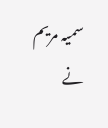سمیہ مریم نے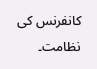کانفرنس کی نظامت۔